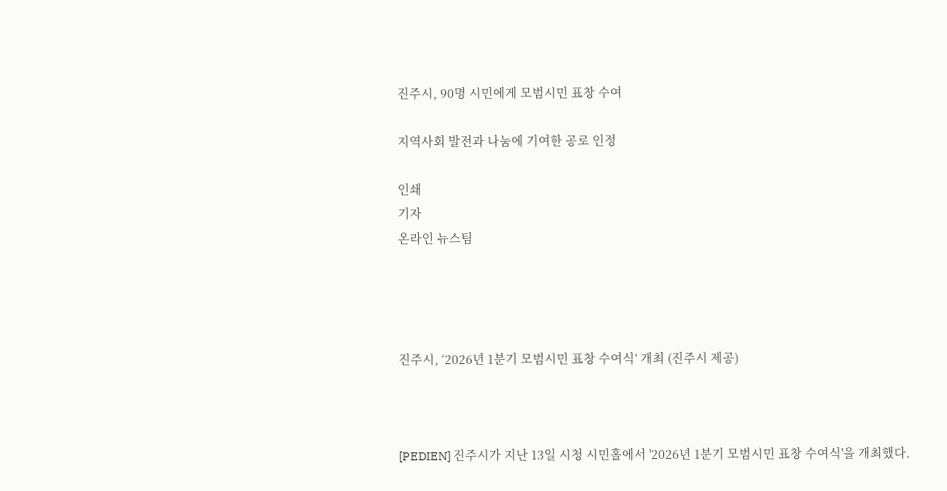진주시, 90명 시민에게 모범시민 표창 수여

지역사회 발전과 나눔에 기여한 공로 인정

인쇄
기자
온라인 뉴스팀




진주시, ‘2026년 1분기 모범시민 표창 수여식’ 개최 (진주시 제공)



[PEDIEN] 진주시가 지난 13일 시청 시민홀에서 '2026년 1분기 모범시민 표창 수여식'을 개최했다.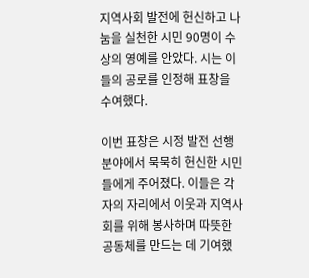지역사회 발전에 헌신하고 나눔을 실천한 시민 90명이 수상의 영예를 안았다. 시는 이들의 공로를 인정해 표창을 수여했다.

이번 표창은 시정 발전 선행 분야에서 묵묵히 헌신한 시민들에게 주어졌다. 이들은 각자의 자리에서 이웃과 지역사회를 위해 봉사하며 따뜻한 공동체를 만드는 데 기여했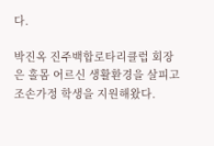다.

박진옥 진주백합로타리클럽 회장은 홀몸 어르신 생활환경을 살피고 조손가정 학생을 지원해왔다.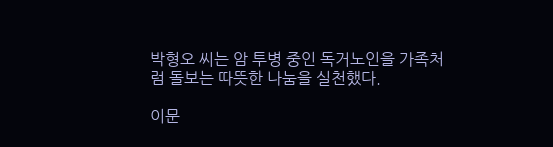박형오 씨는 암 투병 중인 독거노인을 가족처럼 돌보는 따뜻한 나눔을 실천했다.

이문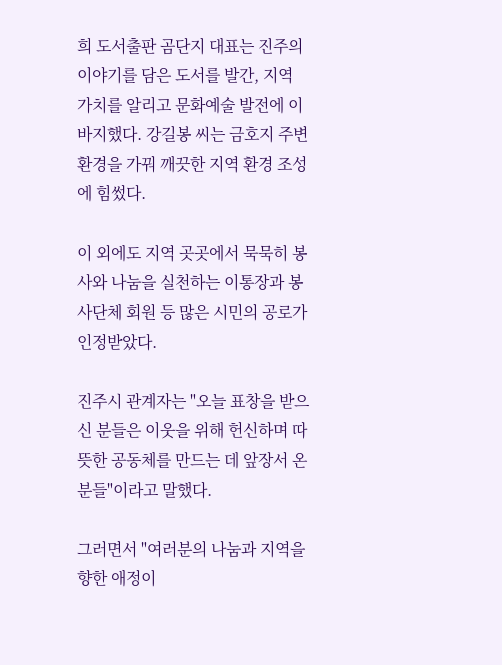희 도서출판 곰단지 대표는 진주의 이야기를 담은 도서를 발간, 지역 가치를 알리고 문화예술 발전에 이바지했다. 강길봉 씨는 금호지 주변 환경을 가꿔 깨끗한 지역 환경 조성에 힘썼다.

이 외에도 지역 곳곳에서 묵묵히 봉사와 나눔을 실천하는 이통장과 봉사단체 회원 등 많은 시민의 공로가 인정받았다.

진주시 관계자는 "오늘 표창을 받으신 분들은 이웃을 위해 헌신하며 따뜻한 공동체를 만드는 데 앞장서 온 분들"이라고 말했다.

그러면서 "여러분의 나눔과 지역을 향한 애정이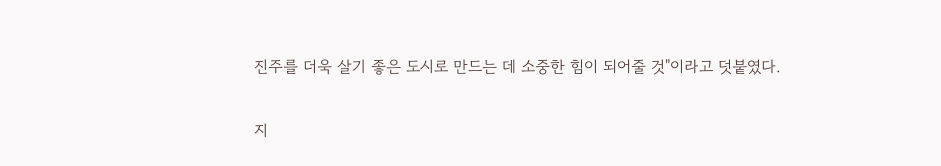진주를 더욱 살기 좋은 도시로 만드는 데 소중한 힘이 되어줄 것"이라고 덧붙였다.

지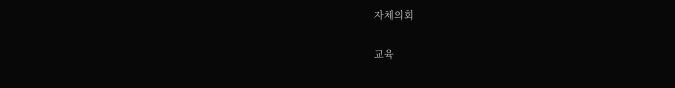자체의회

교육